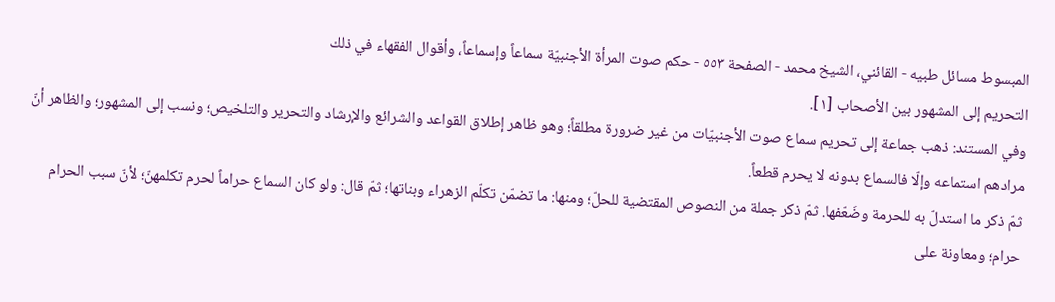المبسوط مسائل طبيه - القائني، الشيخ محمد - الصفحة ٥٥٣ - حكم صوت المرأة الأجنبيّة سماعاً وإسماعاً، وأقوال الفقهاء في ذلك
التحريم إلى المشهور بين الأصحاب [١].
وفي المستند: ذهب جماعة إلى تحريم سماع صوت الأجنبيّات من غير ضرورة مطلقاً؛ وهو ظاهر إطلاق القواعد والشرائع والإرشاد والتحرير والتلخيص؛ ونسب إلى المشهور؛ والظاهر أنّ مرادهم استماعه وإلّا فالسماع بدونه لا يحرم قطعاً.
ثمّ ذكر ما استدلّ به للحرمة وضَعّفها. ثمّ ذكر جملة من النصوص المقتضية للحلّ؛ ومنها: ما تضمّن تكلّم الزهراء وبناتها؛ ثمّ قال: ولو كان السماع حراماً لحرم تكلمهنّ؛ لأنّ سبب الحرام حرام؛ ومعاونة على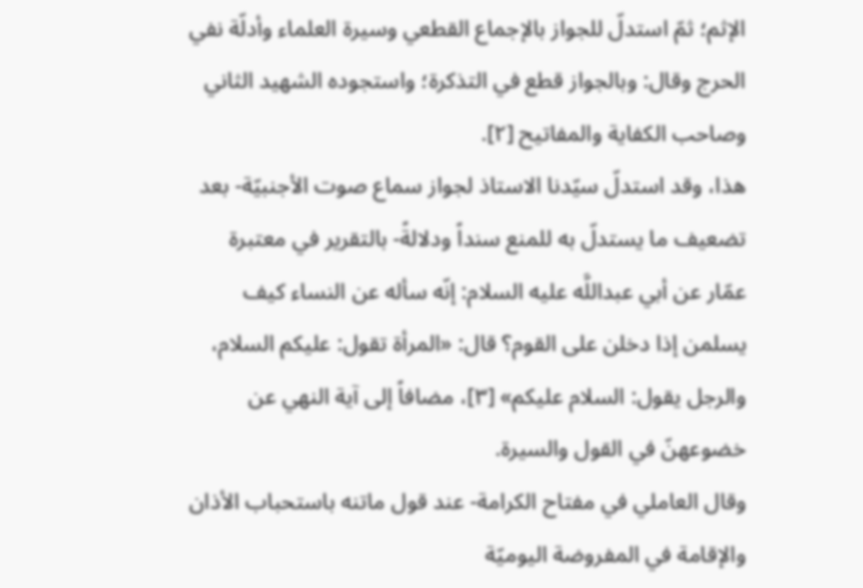الإثم؛ ثمّ استدلّ للجواز بالإجماع القطعي وسيرة العلماء وأدلّة نفي الحرج وقال: وبالجواز قطع في التذكرة؛ واستجوده الشهيد الثاني وصاحب الكفاية والمفاتيح [٢].
هذا، وقد استدلّ سيّدنا الاستاذ لجواز سماع صوت الأجنبيّة- بعد تضعيف ما يستدلّ به للمنع سنداً ودلالةً- بالتقرير في معتبرة عمّار عن أبي عبداللَّه عليه السلام: إنّه سأله عن النساء كيف يسلمن إذا دخلن على القوم؟ قال: «المرأة تقول: عليكم السلام، والرجل يقول: السلام عليكم» [٣]، مضافاً إلى آية النهي عن خضوعهنّ في القول والسيرة.
وقال العاملي في مفتاح الكرامة- عند قول ماتنه باستحباب الأذان والإقامة في المفروضة اليوميّة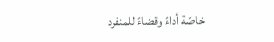خاصّة أداءً وقضاءً للمنفرد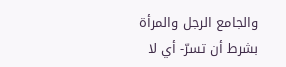والجامع الرجل والمرأة بشرط أن تسرّ- أي لا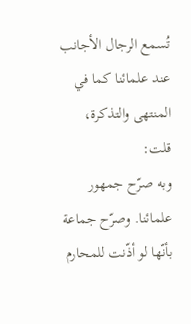تُسمع الرجال الأجانب عند علمائنا كما في المنتهى والتذكرة، قلت:
وبه صرّح جمهور علمائنا. وصرّح جماعة بأنّها لو أذّنت للمحارم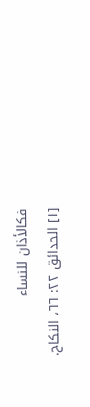فكالأذان للنساء
[١] الحدائق ٢٢: ٦٦، النكاح.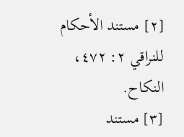[٢] مستند الأحكام للنراقي ٢: ٤٧٢، النكاح.
[٣] مستند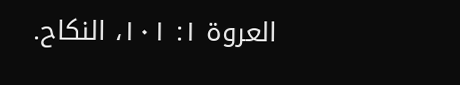العروة ١: ١٠١، النكاح.